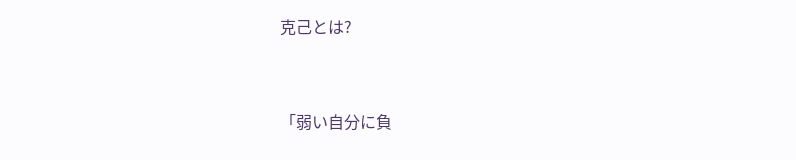克己とは?


「弱い自分に負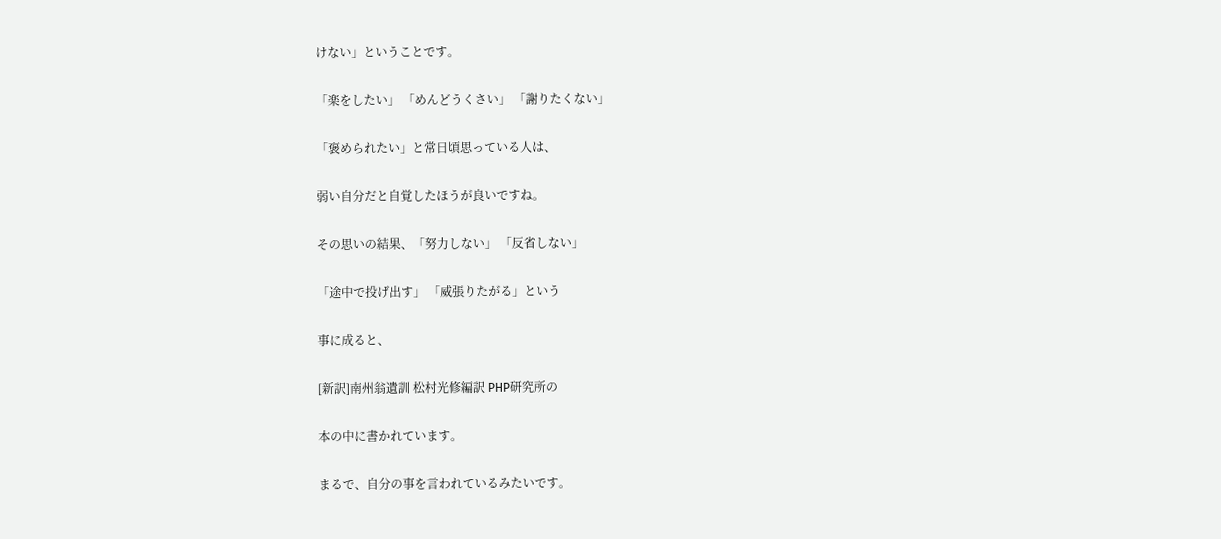けない」ということです。


「楽をしたい」 「めんどうくさい」 「謝りたくない」


「褒められたい」と常日頃思っている人は、


弱い自分だと自覚したほうが良いですね。


その思いの結果、「努力しない」 「反省しない」


「途中で投げ出す」 「威張りたがる」という


事に成ると、


[新訳]南州翁遺訓 松村光修編訳 PHP研究所の


本の中に書かれています。


まるで、自分の事を言われているみたいです。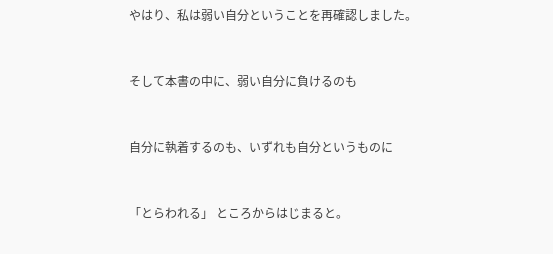やはり、私は弱い自分ということを再確認しました。


そして本書の中に、弱い自分に負けるのも


自分に執着するのも、いずれも自分というものに


「とらわれる」 ところからはじまると。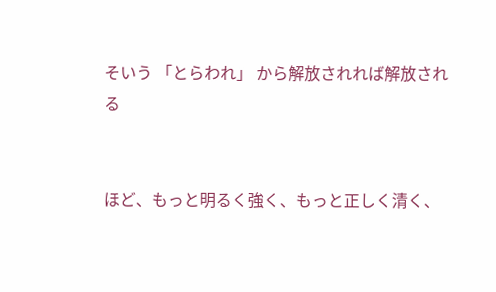そいう 「とらわれ」 から解放されれば解放される


ほど、もっと明るく強く、もっと正しく清く、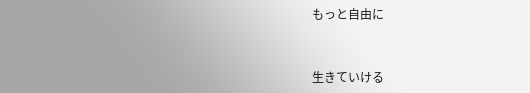もっと自由に


生きていける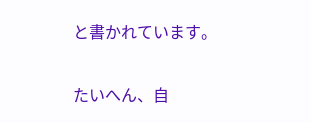と書かれています。


たいへん、自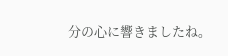分の心に響きましたね。